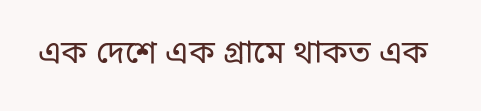এক দেশে এক গ্রামে থাকত এক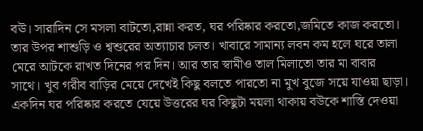বঊ। সারাদিন সে মসলা বাটতো,রান্না করত, ঘর পরিষ্কার করতো,জমিতে কাজ করতো। তার উপর শাশুড়ি ও শ্বশুরের অত্যাচার চলত। খাবারে সামান্য লবন কম হলে ঘরে তালা মেরে আটকে রাখত দিনের পর দিন। আর তার স্বামীও তাল মিলাতো তার মা বাবার সাথে। খুব গরীব বাড়ির মেয়ে দেখেই কিছু বলতে পারতো না মুখ বুজে সয়ে যাওয়া ছাড়া। একদিন ঘর পরিষ্কার করতে যেয়ে উত্তরের ঘর কিছুটা ময়লা থাকায় বউকে শাস্তি দেওয়া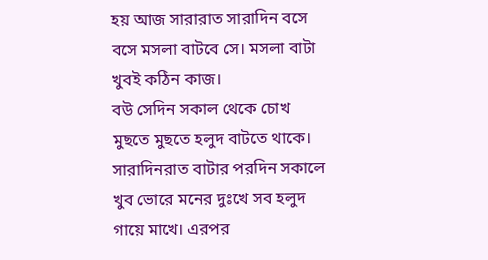হয় আজ সারারাত সারাদিন বসে বসে মসলা বাটবে সে। মসলা বাটা খুবই কঠিন কাজ।
বউ সেদিন সকাল থেকে চোখ মুছতে মুছতে হলুদ বাটতে থাকে। সারাদিনরাত বাটার পরদিন সকালে খুব ভোরে মনের দুঃখে সব হলুদ গায়ে মাখে। এরপর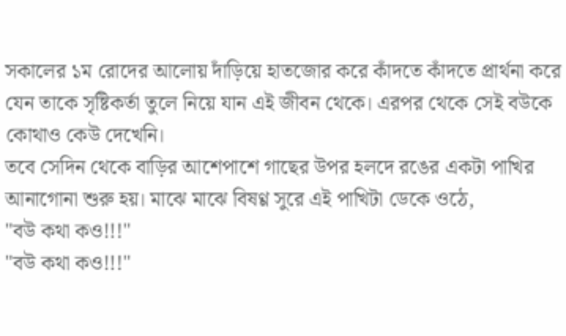সকালের ১ম রোদের আলোয় দাঁড়িয়ে হাতজোর করে কাঁদতে কাঁদতে প্রার্থনা করে যেন তাকে সৃষ্টিকর্তা তুলে নিয়ে যান এই জীবন থেকে। এরপর থেকে সেই বউকে কোথাও কেউ দেখেনি।
তবে সেদিন থেকে বাড়ির আশেপাশে গাছের উপর হলদে রঙের একটা পাখির আনাগোনা শুরু হয়। মাঝে মাঝে বিষণ্ণ সুরে এই পাখিটা ডেকে ওঠে,
"বউ কথা কও!!!"
"বউ কথা কও!!!"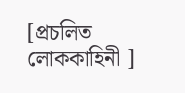[প্রচলিত লোককাহিনী ]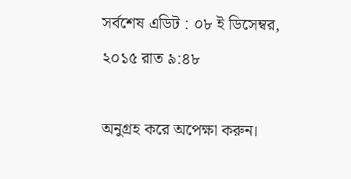সর্বশেষ এডিট : ০৮ ই ডিসেম্বর, ২০১৫ রাত ৯:৪৮

অনুগ্রহ করে অপেক্ষা করুন।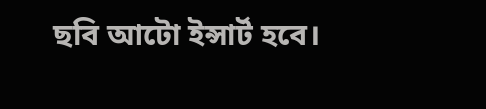ছবি আটো ইন্সার্ট হবে।